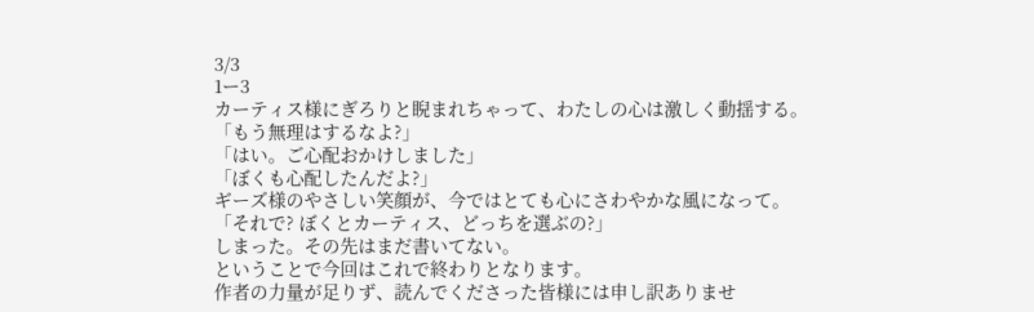3/3
1ー3
カーティス様にぎろりと睨まれちゃって、わたしの心は激しく動揺する。
「もう無理はするなよ?」
「はい。ご心配おかけしました」
「ぼくも心配したんだよ?」
ギーズ様のやさしい笑顔が、今ではとても心にさわやかな風になって。
「それで? ぼくとカーティス、どっちを選ぶの?」
しまった。その先はまだ書いてない。
ということで今回はこれで終わりとなります。
作者の力量が足りず、読んでくださった皆様には申し訳ありませ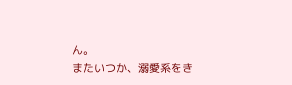ん。
またいつか、溺愛系をき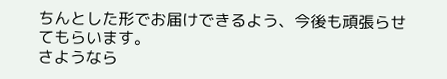ちんとした形でお届けできるよう、今後も頑張らせてもらいます。
さようなら